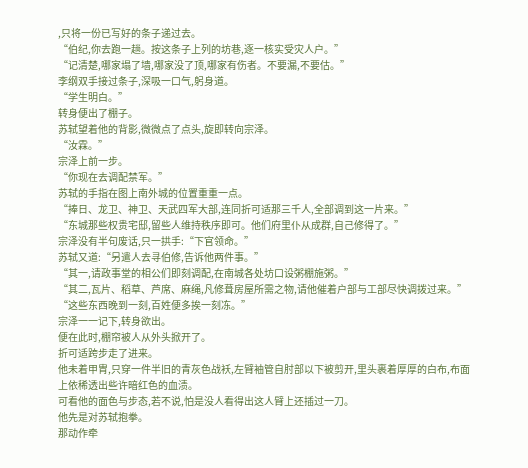,只将一份已写好的条子递过去。
“伯纪,你去跑一趟。按这条子上列的坊巷,逐一核实受灾人户。”
“记清楚,哪家塌了墙,哪家没了顶,哪家有伤者。不要漏,不要估。”
李纲双手接过条子,深吸一口气,躬身道。
“学生明白。”
转身便出了棚子。
苏轼望着他的背影,微微点了点头,旋即转向宗泽。
“汝霖。”
宗泽上前一步。
“你现在去调配禁军。”
苏轼的手指在图上南外城的位置重重一点。
“捧日、龙卫、神卫、天武四军大部,连同折可适那三千人,全部调到这一片来。”
“东城那些权贵宅邸,留些人维持秩序即可。他们府里仆从成群,自己修得了。”
宗泽没有半句废话,只一拱手:“下官领命。”
苏轼又道:“另遣人去寻伯修,告诉他两件事。”
“其一,请政事堂的相公们即刻调配,在南城各处坊口设粥棚施粥。”
“其二,瓦片、稻草、芦席、麻绳,凡修葺房屋所需之物,请他催着户部与工部尽快调拨过来。”
“这些东西晚到一刻,百姓便多挨一刻冻。”
宗泽一一记下,转身欲出。
便在此时,棚帘被人从外头掀开了。
折可适跨步走了进来。
他未着甲胄,只穿一件半旧的青灰色战袄,左臂袖管自肘部以下被剪开,里头裹着厚厚的白布,布面上依稀透出些许暗红色的血渍。
可看他的面色与步态,若不说,怕是没人看得出这人臂上还插过一刀。
他先是对苏轼抱拳。
那动作牵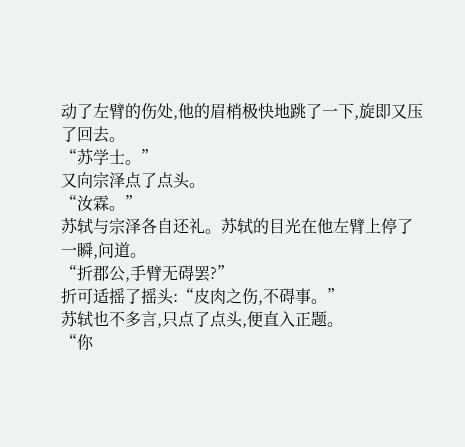动了左臂的伤处,他的眉梢极快地跳了一下,旋即又压了回去。
“苏学士。”
又向宗泽点了点头。
“汝霖。”
苏轼与宗泽各自还礼。苏轼的目光在他左臂上停了一瞬,问道。
“折郡公,手臂无碍罢?”
折可适摇了摇头:“皮肉之伤,不碍事。”
苏轼也不多言,只点了点头,便直入正题。
“你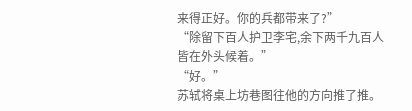来得正好。你的兵都带来了?”
“除留下百人护卫李宅,余下两千九百人皆在外头候着。”
“好。”
苏轼将桌上坊巷图往他的方向推了推。